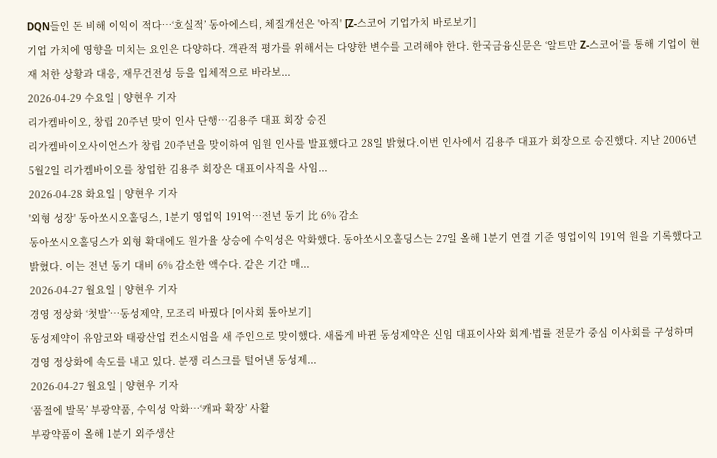DQN들인 돈 비해 이익이 적다…‘호실적’ 동아에스티, 체질개선은 '아직' [Z-스코어 기업가치 바로보기]
기업 가치에 영향을 미치는 요인은 다양하다. 객관적 평가를 위해서는 다양한 변수를 고려해야 한다. 한국금융신문은 ‘알트만 Z-스코어’를 통해 기업이 현재 처한 상황과 대응, 재무건전성 등을 입체적으로 바라보...
2026-04-29 수요일 | 양현우 기자
리가켐바이오, 창립 20주년 맞이 인사 단행…김용주 대표 회장 승진
리가켐바이오사이언스가 창립 20주년을 맞이하여 임원 인사를 발표했다고 28일 밝혔다.이번 인사에서 김용주 대표가 회장으로 승진했다. 지난 2006년 5월2일 리가켐바이오를 창업한 김용주 회장은 대표이사직을 사임...
2026-04-28 화요일 | 양현우 기자
'외형 성장' 동아쏘시오홀딩스, 1분기 영업익 191억…전년 동기 比 6% 감소
동아쏘시오홀딩스가 외형 확대에도 원가율 상승에 수익성은 악화했다. 동아쏘시오홀딩스는 27일 올해 1분기 연결 기준 영업이익 191억 원을 기록했다고 밝혔다. 이는 전년 동기 대비 6% 감소한 액수다. 같은 기간 매...
2026-04-27 월요일 | 양현우 기자
경영 정상화 ‘첫발’…동성제약, 모조리 바꿨다 [이사회 톺아보기]
동성제약이 유암코와 태광산업 컨소시엄을 새 주인으로 맞이했다. 새롭게 바뀐 동성제약은 신임 대표이사와 회계·법률 전문가 중심 이사회를 구성하며 경영 정상화에 속도를 내고 있다. 분쟁 리스크를 털어낸 동성제...
2026-04-27 월요일 | 양현우 기자
‘품절에 발목’ 부광약품, 수익성 악화…‘캐파 확장’ 사활
부광약품이 올해 1분기 외주생산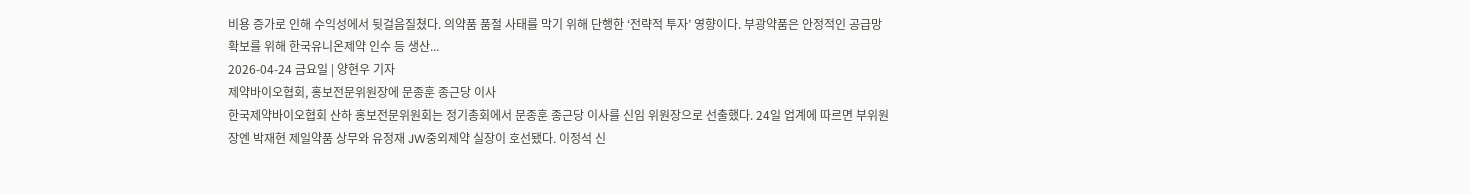비용 증가로 인해 수익성에서 뒷걸음질쳤다. 의약품 품절 사태를 막기 위해 단행한 ‘전략적 투자’ 영향이다. 부광약품은 안정적인 공급망 확보를 위해 한국유니온제약 인수 등 생산...
2026-04-24 금요일 | 양현우 기자
제약바이오협회, 홍보전문위원장에 문종훈 종근당 이사
한국제약바이오협회 산하 홍보전문위원회는 정기총회에서 문종훈 종근당 이사를 신임 위원장으로 선출했다. 24일 업계에 따르면 부위원장엔 박재현 제일약품 상무와 유정재 JW중외제약 실장이 호선됐다. 이정석 신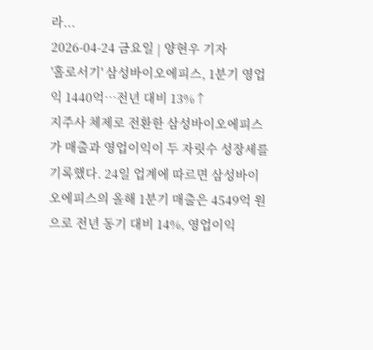라...
2026-04-24 금요일 | 양현우 기자
'홀로서기' 삼성바이오에피스, 1분기 영업익 1440억…전년 대비 13%↑
지주사 체제로 전환한 삼성바이오에피스가 매출과 영업이익이 두 자릿수 성장세를 기록했다. 24일 업계에 따르면 삼성바이오에피스의 올해 1분기 매출은 4549억 원으로 전년 동기 대비 14%, 영업이익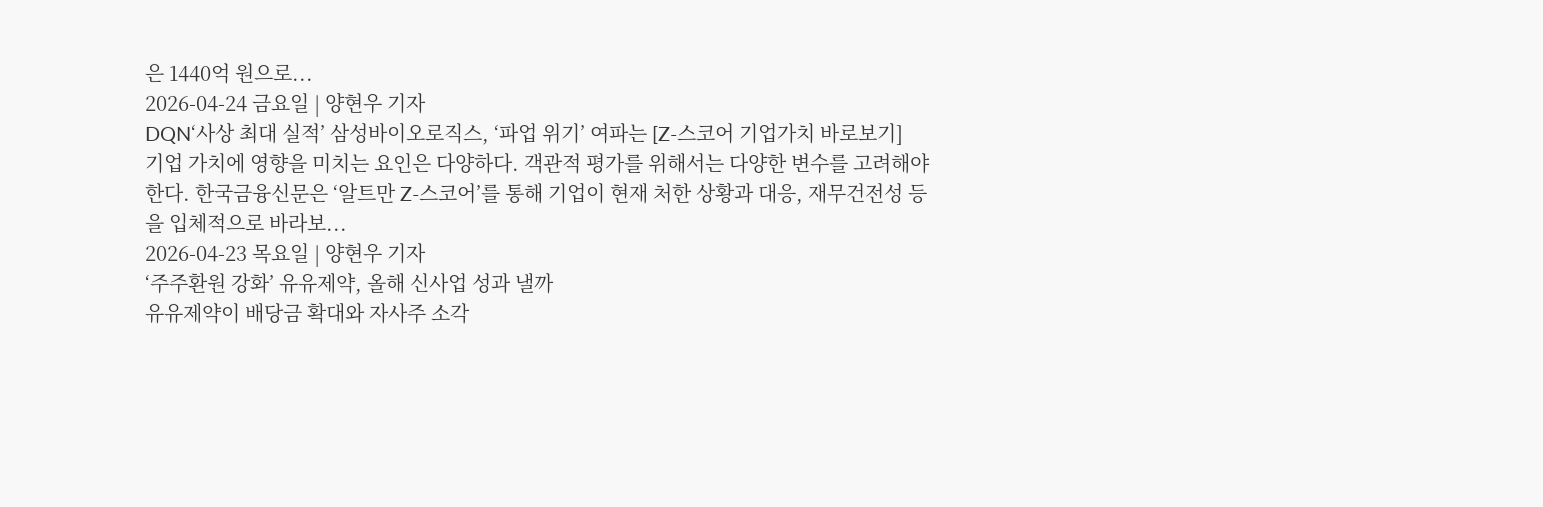은 1440억 원으로...
2026-04-24 금요일 | 양현우 기자
DQN‘사상 최대 실적’ 삼성바이오로직스, ‘파업 위기’ 여파는 [Z-스코어 기업가치 바로보기]
기업 가치에 영향을 미치는 요인은 다양하다. 객관적 평가를 위해서는 다양한 변수를 고려해야 한다. 한국금융신문은 ‘알트만 Z-스코어’를 통해 기업이 현재 처한 상황과 대응, 재무건전성 등을 입체적으로 바라보...
2026-04-23 목요일 | 양현우 기자
‘주주환원 강화’ 유유제약, 올해 신사업 성과 낼까
유유제약이 배당금 확대와 자사주 소각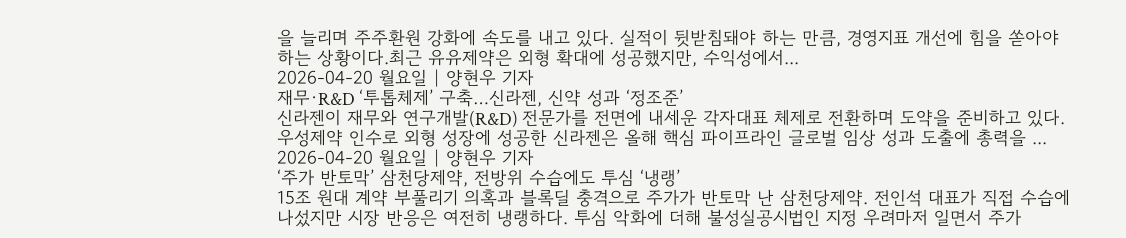을 늘리며 주주환원 강화에 속도를 내고 있다. 실적이 뒷받침돼야 하는 만큼, 경영지표 개선에 힘을 쏟아야 하는 상황이다.최근 유유제약은 외형 확대에 성공했지만, 수익성에서...
2026-04-20 월요일 | 양현우 기자
재무·R&D ‘투톱체제’ 구축…신라젠, 신약 성과 ‘정조준’
신라젠이 재무와 연구개발(R&D) 전문가를 전면에 내세운 각자대표 체제로 전환하며 도약을 준비하고 있다. 우성제약 인수로 외형 성장에 성공한 신라젠은 올해 핵심 파이프라인 글로벌 임상 성과 도출에 총력을 ...
2026-04-20 월요일 | 양현우 기자
‘주가 반토막’ 삼천당제약, 전방위 수습에도 투심 ‘냉랭’
15조 원대 계약 부풀리기 의혹과 블록딜 충격으로 주가가 반토막 난 삼천당제약. 전인석 대표가 직접 수습에 나섰지만 시장 반응은 여전히 냉랭하다. 투심 악화에 더해 불성실공시법인 지정 우려마저 일면서 주가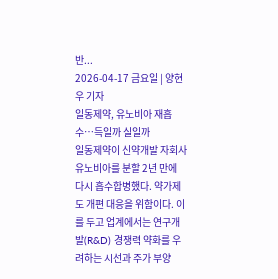반...
2026-04-17 금요일 | 양현우 기자
일동제약, 유노비아 재흡수…득일까 실일까
일동제약이 신약개발 자회사 유노비아를 분할 2년 만에 다시 흡수합병했다. 약가제도 개편 대응을 위함이다. 이를 두고 업계에서는 연구개발(R&D) 경쟁력 약화를 우려하는 시선과 주가 부양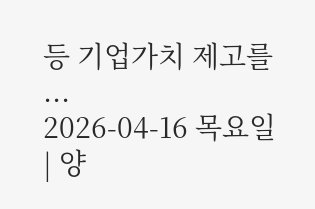등 기업가치 제고를 ...
2026-04-16 목요일 | 양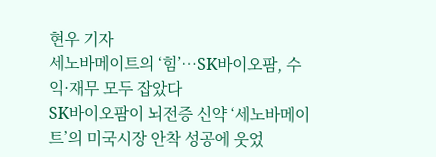현우 기자
세노바메이트의 ‘힘’…SK바이오팜, 수익·재무 모두 잡았다
SK바이오팜이 뇌전증 신약 ‘세노바메이트’의 미국시장 안착 성공에 웃었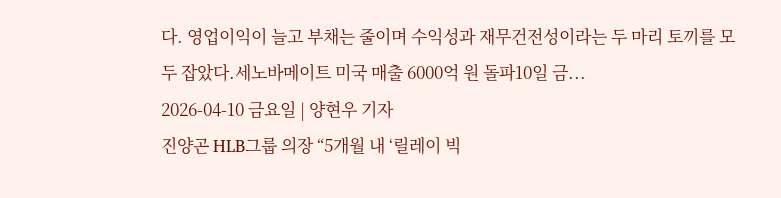다. 영업이익이 늘고 부채는 줄이며 수익성과 재무건전성이라는 두 마리 토끼를 모두 잡았다.세노바메이트 미국 매출 6000억 원 돌파10일 금...
2026-04-10 금요일 | 양현우 기자
진양곤 HLB그룹 의장 “5개월 내 ‘릴레이 빅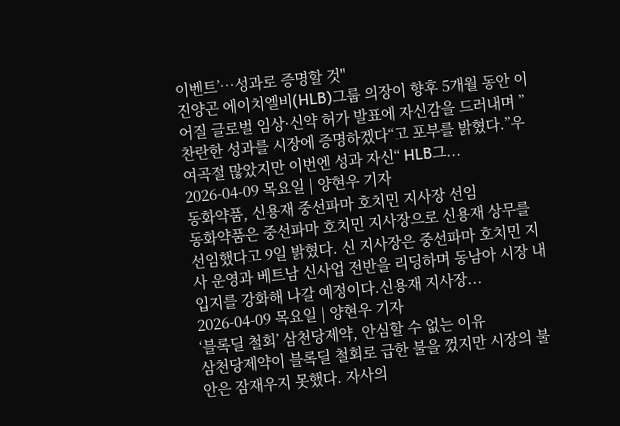이벤트’…성과로 증명할 것"
진양곤 에이치엘비(HLB)그룹 의장이 향후 5개월 동안 이어질 글로벌 임상·신약 허가 발표에 자신감을 드러내며 ”찬란한 성과를 시장에 증명하겠다“고 포부를 밝혔다.”우여곡절 많았지만 이번엔 성과 자신“ HLB그...
2026-04-09 목요일 | 양현우 기자
동화약품, 신용재 중선파마 호치민 지사장 선임
동화약품은 중선파마 호치민 지사장으로 신용재 상무를 선임했다고 9일 밝혔다. 신 지사장은 중선파마 호치민 지사 운영과 베트남 신사업 전반을 리딩하며 동남아 시장 내 입지를 강화해 나갈 예정이다.신용재 지사장...
2026-04-09 목요일 | 양현우 기자
‘블록딜 철회’ 삼천당제약, 안심할 수 없는 이유
삼천당제약이 블록딜 철회로 급한 불을 껐지만 시장의 불안은 잠재우지 못했다. 자사의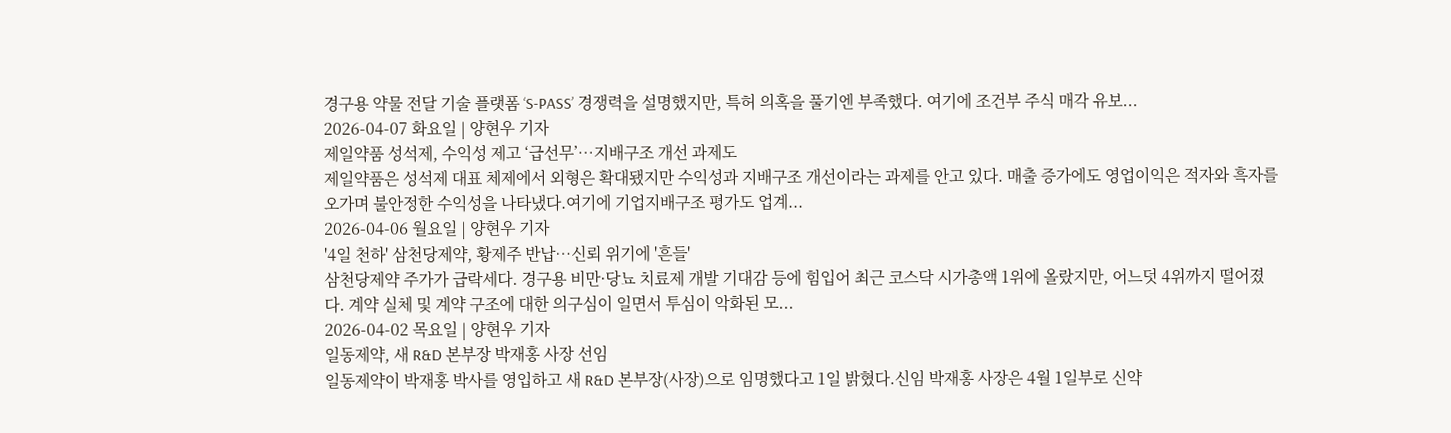경구용 약물 전달 기술 플랫폼 ‘S-PASS’ 경쟁력을 설명했지만, 특허 의혹을 풀기엔 부족했다. 여기에 조건부 주식 매각 유보...
2026-04-07 화요일 | 양현우 기자
제일약품 성석제, 수익성 제고 ‘급선무’…지배구조 개선 과제도
제일약품은 성석제 대표 체제에서 외형은 확대됐지만 수익성과 지배구조 개선이라는 과제를 안고 있다. 매출 증가에도 영업이익은 적자와 흑자를 오가며 불안정한 수익성을 나타냈다.여기에 기업지배구조 평가도 업계...
2026-04-06 월요일 | 양현우 기자
'4일 천하' 삼천당제약, 황제주 반납…신뢰 위기에 '흔들'
삼천당제약 주가가 급락세다. 경구용 비만·당뇨 치료제 개발 기대감 등에 힘입어 최근 코스닥 시가총액 1위에 올랐지만, 어느덧 4위까지 떨어졌다. 계약 실체 및 계약 구조에 대한 의구심이 일면서 투심이 악화된 모...
2026-04-02 목요일 | 양현우 기자
일동제약, 새 R&D 본부장 박재홍 사장 선임
일동제약이 박재홍 박사를 영입하고 새 R&D 본부장(사장)으로 임명했다고 1일 밝혔다.신임 박재홍 사장은 4월 1일부로 신약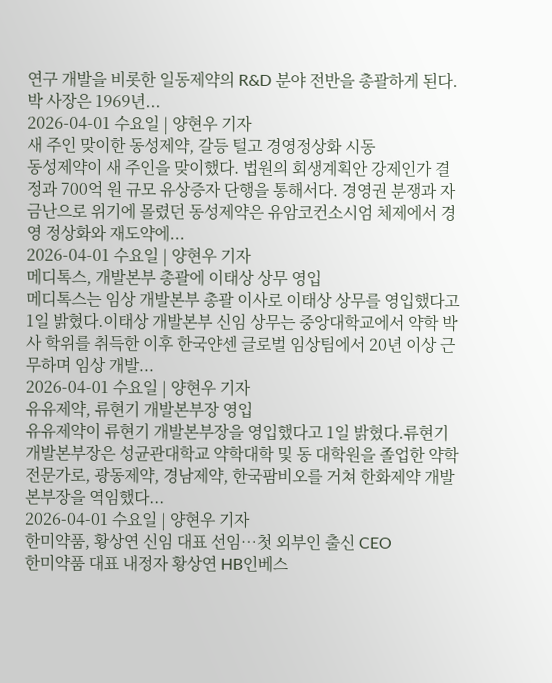연구 개발을 비롯한 일동제약의 R&D 분야 전반을 총괄하게 된다.박 사장은 1969년...
2026-04-01 수요일 | 양현우 기자
새 주인 맞이한 동성제약, 갈등 털고 경영정상화 시동
동성제약이 새 주인을 맞이했다. 법원의 회생계획안 강제인가 결정과 700억 원 규모 유상증자 단행을 통해서다. 경영권 분쟁과 자금난으로 위기에 몰렸던 동성제약은 유암코컨소시엄 체제에서 경영 정상화와 재도약에...
2026-04-01 수요일 | 양현우 기자
메디톡스, 개발본부 총괄에 이태상 상무 영입
메디톡스는 임상 개발본부 총괄 이사로 이태상 상무를 영입했다고 1일 밝혔다.이태상 개발본부 신임 상무는 중앙대학교에서 약학 박사 학위를 취득한 이후 한국얀센 글로벌 임상팀에서 20년 이상 근무하며 임상 개발...
2026-04-01 수요일 | 양현우 기자
유유제약, 류현기 개발본부장 영입
유유제약이 류현기 개발본부장을 영입했다고 1일 밝혔다.류현기 개발본부장은 성균관대학교 약학대학 및 동 대학원을 졸업한 약학 전문가로, 광동제약, 경남제약, 한국팜비오를 거쳐 한화제약 개발본부장을 역임했다...
2026-04-01 수요일 | 양현우 기자
한미약품, 황상연 신임 대표 선임…첫 외부인 출신 CEO
한미약품 대표 내정자 황상연 HB인베스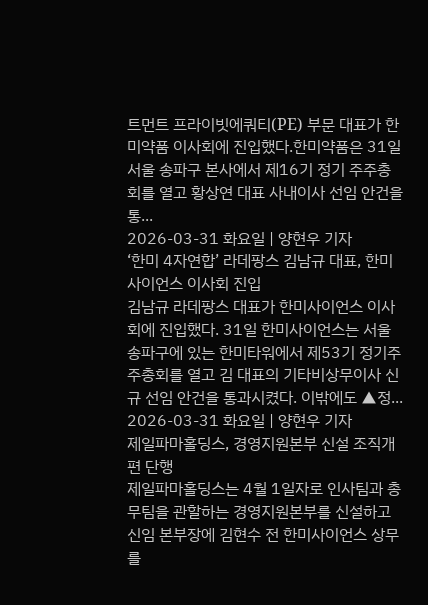트먼트 프라이빗에쿼티(PE) 부문 대표가 한미약품 이사회에 진입했다.한미약품은 31일 서울 송파구 본사에서 제16기 정기 주주총회를 열고 황상연 대표 사내이사 선임 안건을 통...
2026-03-31 화요일 | 양현우 기자
‘한미 4자연합’ 라데팡스 김남규 대표, 한미사이언스 이사회 진입
김남규 라데팡스 대표가 한미사이언스 이사회에 진입했다. 31일 한미사이언스는 서울 송파구에 있는 한미타워에서 제53기 정기주주총회를 열고 김 대표의 기타비상무이사 신규 선임 안건을 통과시켰다. 이밖에도 ▲정...
2026-03-31 화요일 | 양현우 기자
제일파마홀딩스, 경영지원본부 신설 조직개편 단행
제일파마홀딩스는 4월 1일자로 인사팀과 총무팀을 관할하는 경영지원본부를 신설하고 신임 본부장에 김현수 전 한미사이언스 상무를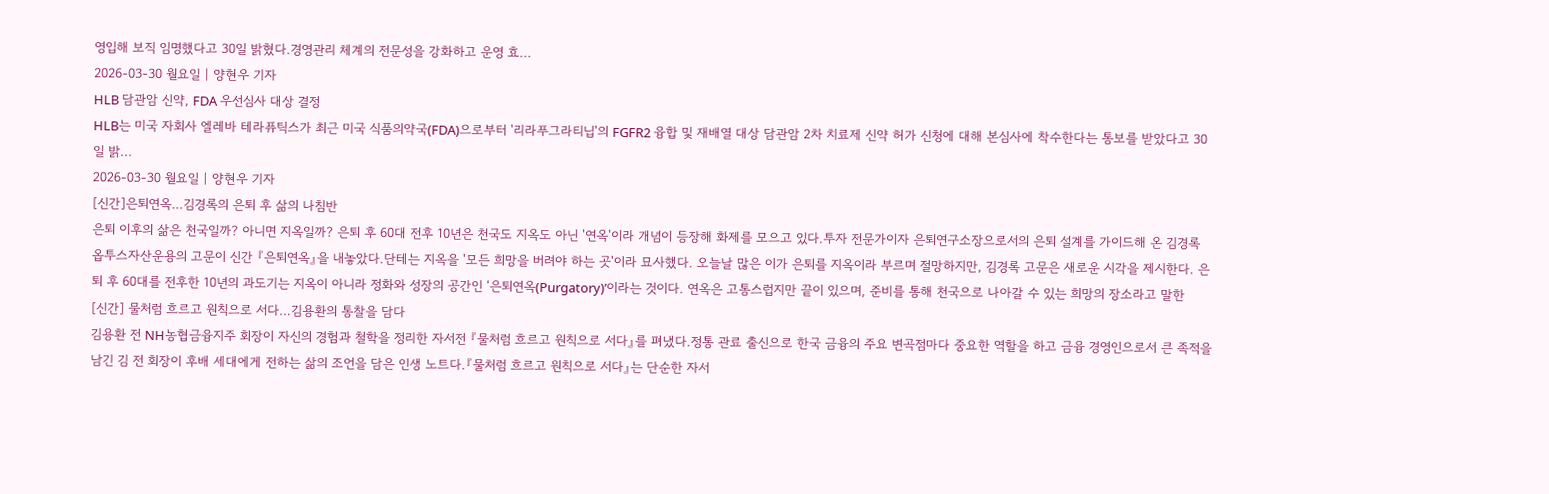영입해 보직 임명했다고 30일 밝혔다.경영관리 체계의 전문성을 강화하고 운영 효...
2026-03-30 월요일 | 양현우 기자
HLB 담관암 신약, FDA 우선심사 대상 결정
HLB는 미국 자회사 엘레바 테라퓨틱스가 최근 미국 식품의약국(FDA)으로부터 '리라푸그라티닙'의 FGFR2 융합 및 재배열 대상 담관암 2차 치료제 신약 허가 신청에 대해 본심사에 착수한다는 통보를 받았다고 30일 밝...
2026-03-30 월요일 | 양현우 기자
[신간]은퇴연옥…김경록의 은퇴 후 삶의 나침반
은퇴 이후의 삶은 천국일까? 아니면 지옥일까? 은퇴 후 60대 전후 10년은 천국도 지옥도 아닌 '연옥'이라 개념이 등장해 화제를 모으고 있다.투자 전문가이자 은퇴연구소장으로서의 은퇴 설계를 가이드해 온 김경록 옵투스자산운용의 고문이 신간 『은퇴연옥』을 내놓았다.단테는 지옥을 '모든 희망을 버려야 하는 곳'이라 묘사했다. 오늘날 많은 이가 은퇴를 지옥이라 부르며 절망하지만, 김경록 고문은 새로운 시각을 제시한다. 은퇴 후 60대를 전후한 10년의 과도기는 지옥이 아니라 정화와 성장의 공간인 ‘은퇴연옥(Purgatory)’이라는 것이다. 연옥은 고통스럽지만 끝이 있으며, 준비를 통해 천국으로 나아갈 수 있는 희망의 장소라고 말한
[신간] 물처럼 흐르고 원칙으로 서다…김용환의 통찰을 담다
김용환 전 NH농협금융지주 회장이 자신의 경험과 철학을 정리한 자서전 『물처럼 흐르고 원칙으로 서다』를 펴냈다.정통 관료 출신으로 한국 금융의 주요 변곡점마다 중요한 역할을 하고 금융 경영인으로서 큰 족적을 남긴 김 전 회장이 후배 세대에게 전하는 삶의 조언을 담은 인생 노트다.『물처럼 흐르고 원칙으로 서다』는 단순한 자서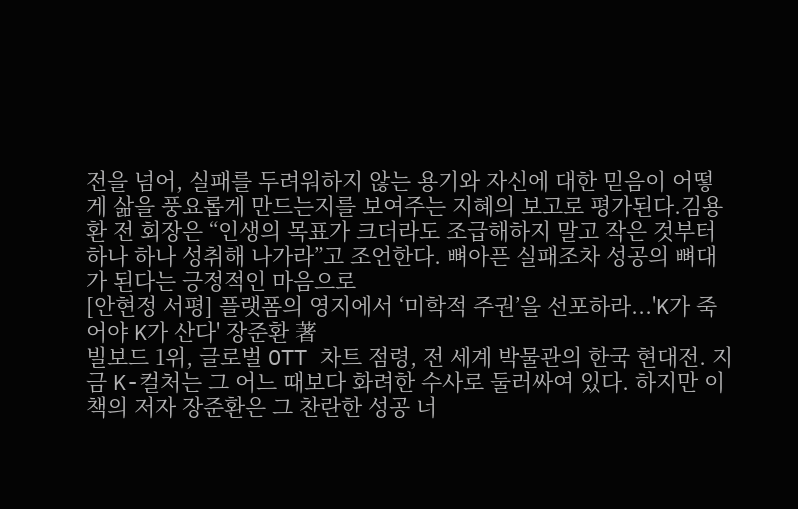전을 넘어, 실패를 두려워하지 않는 용기와 자신에 대한 믿음이 어떻게 삶을 풍요롭게 만드는지를 보여주는 지혜의 보고로 평가된다.김용환 전 회장은 “인생의 목표가 크더라도 조급해하지 말고 작은 것부터 하나 하나 성취해 나가라”고 조언한다. 뼈아픈 실패조차 성공의 뼈대가 된다는 긍정적인 마음으로
[안현정 서평] 플랫폼의 영지에서 ‘미학적 주권’을 선포하라...'K가 죽어야 K가 산다' 장준환 著
빌보드 1위, 글로벌 OTT 차트 점령, 전 세계 박물관의 한국 현대전. 지금 K-컬처는 그 어느 때보다 화려한 수사로 둘러싸여 있다. 하지만 이 책의 저자 장준환은 그 찬란한 성공 너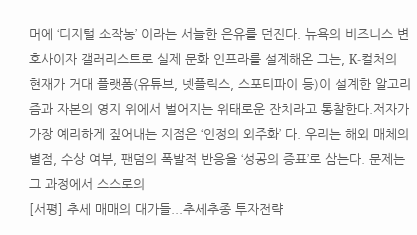머에 ‘디지털 소작농’ 이라는 서늘한 은유를 던진다. 뉴욕의 비즈니스 변호사이자 갤러리스트로 실제 문화 인프라를 설계해온 그는, K-컬처의 현재가 거대 플랫폼(유튜브, 넷플릭스, 스포티파이 등)이 설계한 알고리즘과 자본의 영지 위에서 벌어지는 위태로운 잔치라고 통찰한다.저자가 가장 예리하게 짚어내는 지점은 ‘인정의 외주화’ 다. 우리는 해외 매체의 별점, 수상 여부, 팬덤의 폭발적 반응을 ‘성공의 증표’로 삼는다. 문제는 그 과정에서 스스로의
[서평] 추세 매매의 대가들...추세추종 투자전략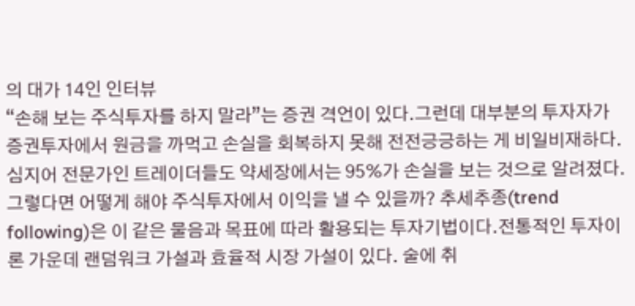의 대가 14인 인터뷰
“손해 보는 주식투자를 하지 말라”는 증권 격언이 있다.그런데 대부분의 투자자가 증권투자에서 원금을 까먹고 손실을 회복하지 못해 전전긍긍하는 게 비일비재하다. 심지어 전문가인 트레이더들도 약세장에서는 95%가 손실을 보는 것으로 알려졌다.그렇다면 어떻게 해야 주식투자에서 이익을 낼 수 있을까? 추세추종(trend following)은 이 같은 물음과 목표에 따라 활용되는 투자기법이다.전통적인 투자이론 가운데 랜덤워크 가설과 효율적 시장 가설이 있다. 술에 취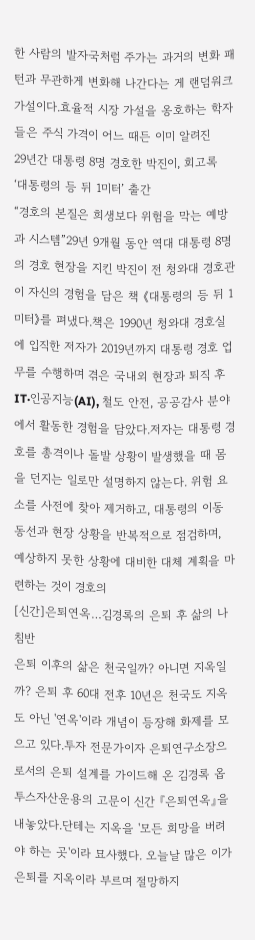한 사람의 발자국처럼 주가는 과거의 변화 패턴과 무관하게 변화해 나간다는 게 랜덤워크 가설이다.효율적 시장 가설을 옹호하는 학자들은 주식 가격이 어느 때든 이미 알려진
29년간 대통령 8명 경호한 박진이, 회고록 ‘대통령의 등 뒤 1미터’ 출간
“경호의 본질은 희생보다 위험을 막는 예방과 시스템”29년 9개월 동안 역대 대통령 8명의 경호 현장을 지킨 박진이 전 청와대 경호관이 자신의 경험을 담은 책 《대통령의 등 뒤 1미터》를 펴냈다.책은 1990년 청와대 경호실에 입직한 저자가 2019년까지 대통령 경호 업무를 수행하며 겪은 국내외 현장과 퇴직 후 IT·인공지능(AI), 철도 안전, 공공감사 분야에서 활동한 경험을 담았다.저자는 대통령 경호를 총격이나 돌발 상황이 발생했을 때 몸을 던지는 일로만 설명하지 않는다. 위험 요소를 사전에 찾아 제거하고, 대통령의 이동 동선과 현장 상황을 반복적으로 점검하며, 예상하지 못한 상황에 대비한 대체 계획을 마련하는 것이 경호의
[신간]은퇴연옥…김경록의 은퇴 후 삶의 나침반
은퇴 이후의 삶은 천국일까? 아니면 지옥일까? 은퇴 후 60대 전후 10년은 천국도 지옥도 아닌 '연옥'이라 개념이 등장해 화제를 모으고 있다.투자 전문가이자 은퇴연구소장으로서의 은퇴 설계를 가이드해 온 김경록 옵투스자산운용의 고문이 신간 『은퇴연옥』을 내놓았다.단테는 지옥을 '모든 희망을 버려야 하는 곳'이라 묘사했다. 오늘날 많은 이가 은퇴를 지옥이라 부르며 절망하지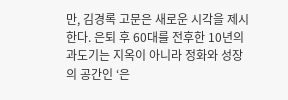만, 김경록 고문은 새로운 시각을 제시한다. 은퇴 후 60대를 전후한 10년의 과도기는 지옥이 아니라 정화와 성장의 공간인 ‘은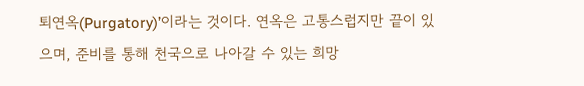퇴연옥(Purgatory)’이라는 것이다. 연옥은 고통스럽지만 끝이 있으며, 준비를 통해 천국으로 나아갈 수 있는 희망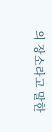의 장소라고 말한